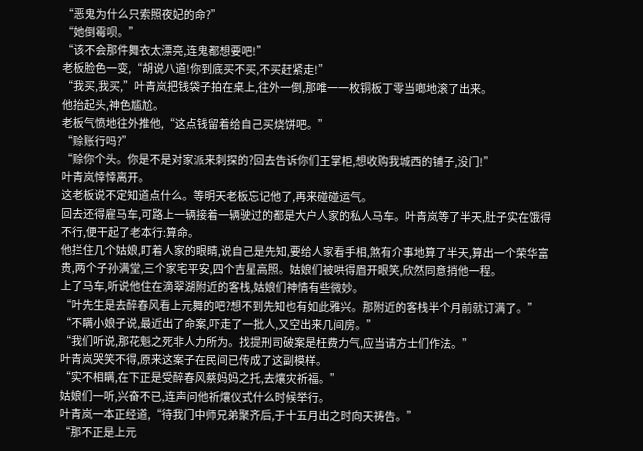“恶鬼为什么只索照夜妃的命?”
“她倒霉呗。”
“该不会那件舞衣太漂亮,连鬼都想要吧!”
老板脸色一变,“胡说八道!你到底买不买,不买赶紧走!”
“我买,我买,”叶青岚把钱袋子拍在桌上,往外一倒,那唯一一枚铜板丁零当啷地滚了出来。
他抬起头,神色尴尬。
老板气愤地往外推他,“这点钱留着给自己买烧饼吧。”
“赊账行吗?”
“赊你个头。你是不是对家派来刺探的?回去告诉你们王掌柜,想收购我城西的铺子,没门!”
叶青岚悻悻离开。
这老板说不定知道点什么。等明天老板忘记他了,再来碰碰运气。
回去还得雇马车,可路上一辆接着一辆驶过的都是大户人家的私人马车。叶青岚等了半天,肚子实在饿得不行,便干起了老本行:算命。
他拦住几个姑娘,盯着人家的眼睛,说自己是先知,要给人家看手相,煞有介事地算了半天,算出一个荣华富贵,两个子孙满堂,三个家宅平安,四个吉星高照。姑娘们被哄得眉开眼笑,欣然同意捎他一程。
上了马车,听说他住在滴翠湖附近的客栈,姑娘们神情有些微妙。
“叶先生是去醉春风看上元舞的吧?想不到先知也有如此雅兴。那附近的客栈半个月前就订满了。”
“不瞒小娘子说,最近出了命案,吓走了一批人,又空出来几间房。”
“我们听说,那花魁之死非人力所为。找提刑司破案是枉费力气,应当请方士们作法。”
叶青岚哭笑不得,原来这案子在民间已传成了这副模样。
“实不相瞒,在下正是受醉春风蔡妈妈之托,去爙灾祈福。”
姑娘们一听,兴奋不已,连声问他祈爙仪式什么时候举行。
叶青岚一本正经道,“待我门中师兄弟聚齐后,于十五月出之时向天祷告。”
“那不正是上元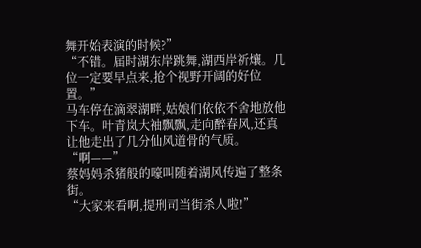舞开始表演的时候?”
“不错。届时湖东岸跳舞,湖西岸祈爙。几位一定要早点来,抢个视野开阔的好位置。”
马车停在滴翠湖畔,姑娘们依依不舍地放他下车。叶青岚大袖飘飘,走向醉春风,还真让他走出了几分仙风道骨的气质。
“啊——”
蔡妈妈杀猪般的嚎叫随着湖风传遍了整条街。
“大家来看啊,提刑司当街杀人啦!”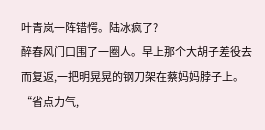叶青岚一阵错愕。陆冰疯了?
醉春风门口围了一圈人。早上那个大胡子差役去而复返,一把明晃晃的钢刀架在蔡妈妈脖子上。
“省点力气,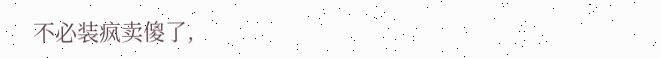不必装疯卖傻了,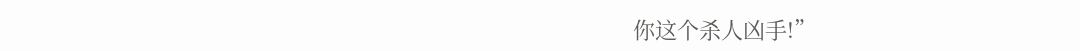你这个杀人凶手!”